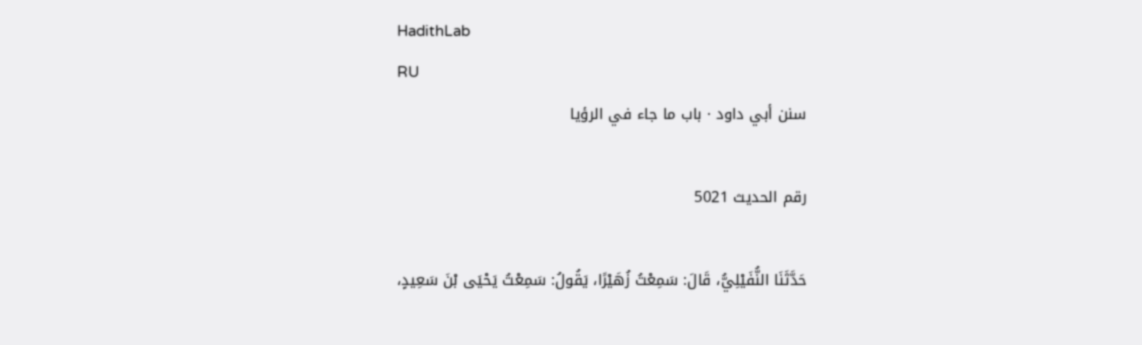HadithLab
RU
سنن أبي داود · باب ما جاء في الرؤيا

رقم الحديث 5021

حَدَّثَنَا النُّفَيْلِيُّ، قَالَ: سَمِعْتُ زُهَيْرًا، يَقُولُ: سَمِعْتُ يَحْيَى بْنَ سَعِيدٍ،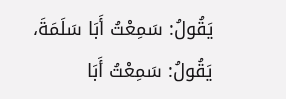يَقُولُ: سَمِعْتُ أَبَا سَلَمَةَ، يَقُولُ: سَمِعْتُ أَبَا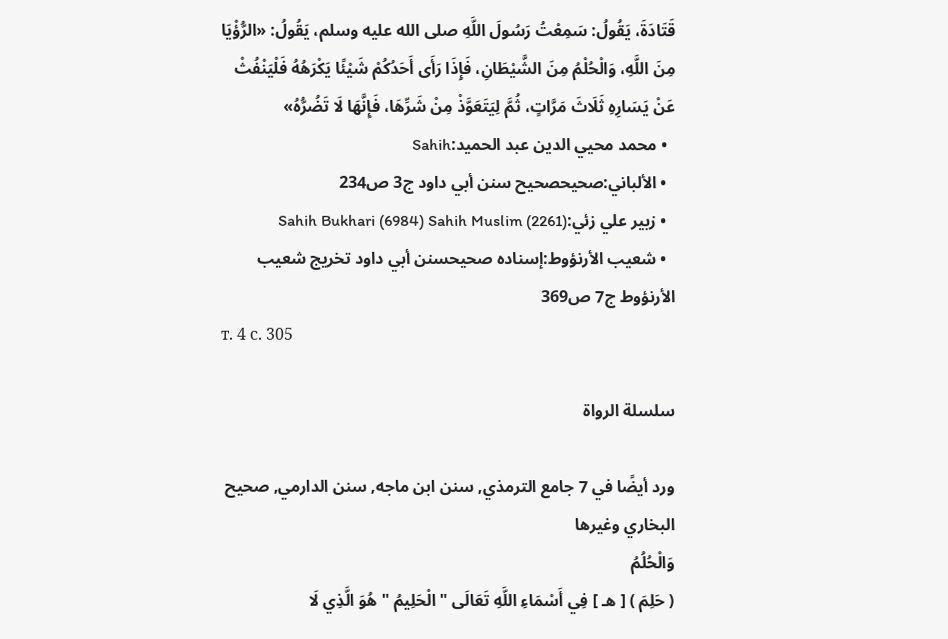قَتَادَةَ، يَقُولُ: سَمِعْتُ رَسُولَ اللَّهِ صلى الله عليه وسلم، يَقُولُ: «الرُّؤْيَا مِنَ اللَّهِ، وَالْحُلْمُ مِنَ الشَّيْطَانِ، فَإِذَا رَأَى أَحَدُكُمْ شَيْئًا يَكْرَهُهُ فَلْيَنْفُثْ عَنْ يَسَارِهِ ثَلَاثَ مَرَّاتٍ، ثُمَّ لِيَتَعَوَّذْ مِنْ شَرِّهَا، فَإِنَّهَا لَا تَضُرُّهُ»
  • محمد محيي الدين عبد الحميد:Sahih
  • الألباني:صحيحصحيح سنن أبي داود ج3 ص234
  • زبير علي زئي:Sahih Bukhari (6984) Sahih Muslim (2261)
  • شعيب الأرنؤوط:إسناده صحيحسنن أبي داود تخريج شعيب الأرنؤوط ج7 ص369
т. 4 с. 305

سلسلة الرواة

ورد أيضًا في 7 جامع الترمذي, سنن ابن ماجه, سنن الدارمي, صحيح البخاري وغيرها
وَالْحُلُمُ
( حَلِمَ ) [ هـ ] فِي أَسْمَاءِ اللَّهِ تَعَالَى " الْحَلِيمُ " هُوَ الَّذِي لَا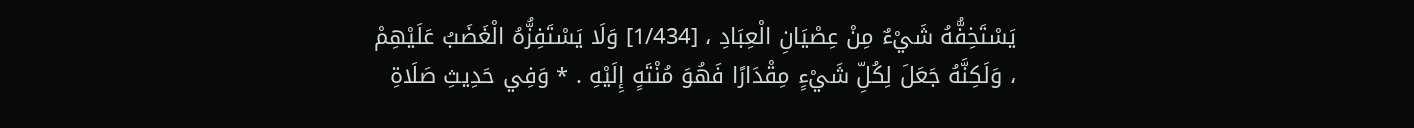يَسْتَخِفُّهُ شَيْءٌ مِنْ عِصْيَانِ الْعِبَادِ ، [1/434] وَلَا يَسْتَفِزُّهُ الْغَضَبُ عَلَيْهِمْ ، وَلَكِنَّهُ جَعَلَ لِكُلِّ شَيْءٍ مِقْدَارًا فَهُوَ مُنْتَهٍ إِلَيْهِ . * وَفِي حَدِيثِ صَلَاةِ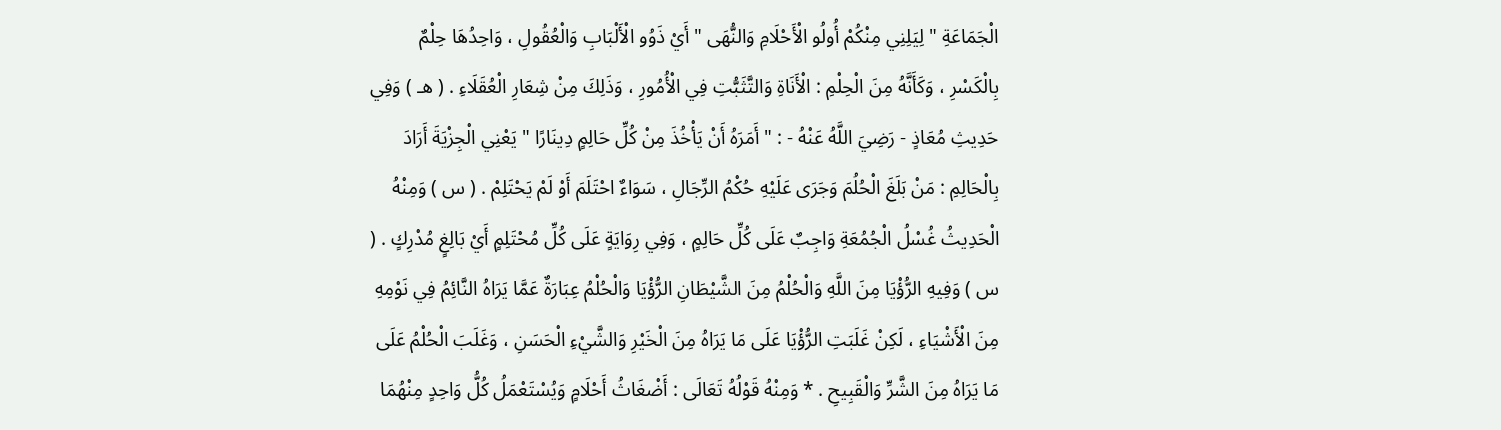الْجَمَاعَةِ " لِيَلِنِي مِنْكُمْ أُولُو الْأَحْلَامِ وَالنُّهَى " أَيْ ذَوُو الْأَلْبَابِ وَالْعُقُولِ ، وَاحِدُهَا حِلْمٌ بِالْكَسْرِ ، وَكَأَنَّهُ مِنَ الْحِلْمِ : الْأَنَاةِ وَالتَّثَبُّتِ فِي الْأُمُورِ ، وَذَلِكَ مِنْ شِعَارِ الْعُقَلَاءِ . ( هـ ) وَفِي حَدِيثِ مُعَاذٍ - رَضِيَ اللَّهُ عَنْهُ - : " أَمَرَهُ أَنْ يَأْخُذَ مِنْ كُلِّ حَالِمٍ دِينَارًا " يَعْنِي الْجِزْيَةَ أَرَادَ بِالْحَالِمِ : مَنْ بَلَغَ الْحُلُمَ وَجَرَى عَلَيْهِ حُكْمُ الرِّجَالِ ، سَوَاءٌ احْتَلَمَ أَوْ لَمْ يَحْتَلِمْ . ( س ) وَمِنْهُ الْحَدِيثُ غُسْلُ الْجُمُعَةِ وَاجِبٌ عَلَى كُلِّ حَالِمٍ ، وَفِي رِوَايَةٍ عَلَى كُلِّ مُحْتَلِمٍ أَيْ بَالِغٍ مُدْرِكٍ . ( س ) وَفِيهِ الرُّؤْيَا مِنَ اللَّهِ وَالْحُلْمُ مِنَ الشَّيْطَانِ الرُّؤْيَا وَالْحُلْمُ عِبَارَةٌ عَمَّا يَرَاهُ النَّائِمُ فِي نَوْمِهِ مِنَ الْأَشْيَاءِ ، لَكِنْ غَلَبَتِ الرُّؤْيَا عَلَى مَا يَرَاهُ مِنَ الْخَيْرِ وَالشَّيْءِ الْحَسَنِ ، وَغَلَبَ الْحُلْمُ عَلَى مَا يَرَاهُ مِنَ الشَّرِّ وَالْقَبِيحِ . * وَمِنْهُ قَوْلُهُ تَعَالَى : أَضْغَاثُ أَحْلَامٍ وَيُسْتَعْمَلُ كُلُّ وَاحِدٍ مِنْهُمَا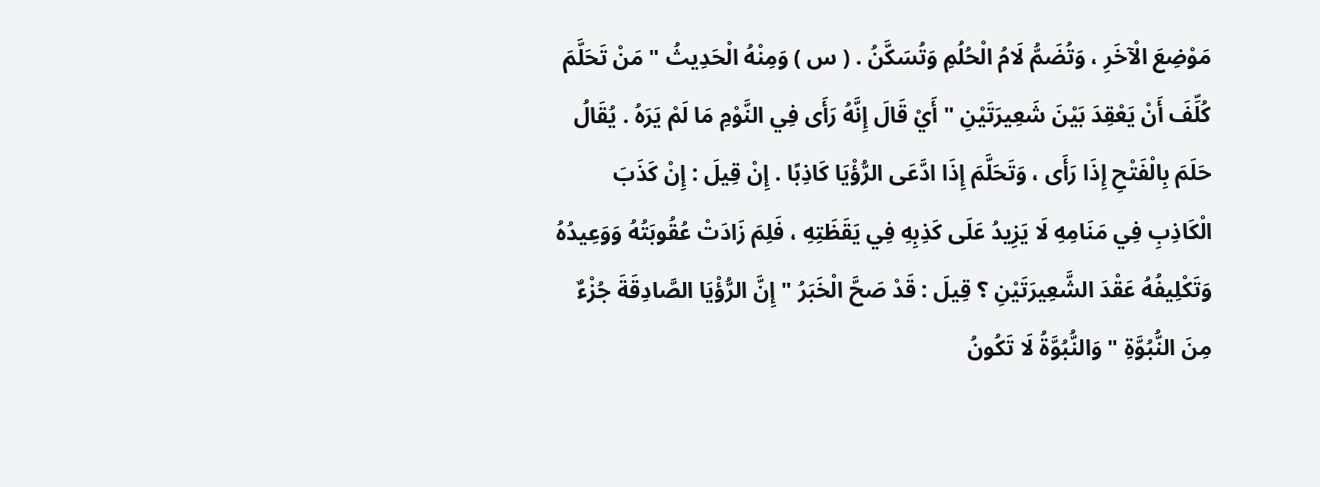مَوْضِعَ الْآخَرِ ، وَتُضَمُّ لَامُ الْحُلُمِ وَتُسَكَّنُ . ( س ) وَمِنْهُ الْحَدِيثُ " مَنْ تَحَلَّمَ كُلِّفَ أَنْ يَعْقِدَ بَيْنَ شَعِيرَتَيْنِ " أَيْ قَالَ إِنَّهُ رَأَى فِي النَّوْمِ مَا لَمْ يَرَهُ . يُقَالُ حَلَمَ بِالْفَتْحِ إِذَا رَأَى ، وَتَحَلَّمَ إِذَا ادَّعَى الرُّؤْيَا كَاذِبًا . إِنْ قِيلَ : إِنْ كَذَبَ الْكَاذِبِ فِي مَنَامِهِ لَا يَزِيدُ عَلَى كَذِبِهِ فِي يَقَظَتِهِ ، فَلِمَ زَادَتْ عُقُوبَتُهُ وَوَعِيدُهُ وَتَكْلِيفُهُ عَقْدَ الشَّعِيرَتَيْنِ ؟ قِيلَ : قَدْ صَحَّ الْخَبَرُ " إِنَّ الرُّؤْيَا الصَّادِقَةَ جُزْءٌ مِنَ النُّبُوَّةِ " وَالنُّبُوَّةُ لَا تَكُونُ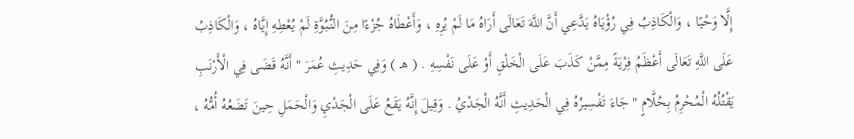إِلَّا وَحْيًا ، وَالْكَاذِبُ فِي رُؤْيَاهُ يَدَّعِي أَنَّ اللَّهَ تَعَالَى أَرَاهُ مَا لَمْ يُرِهِ ، وَأَعْطَاهُ جُزْءًا مِنَ النُّبُوَّةِ لَمْ يُعْطِهِ إِيَّاهُ ، وَالْكَاذِبُ عَلَى اللَّهِ تَعَالَى أَعْظَمُ فِرْيَةً مِمَّنْ كَذَبَ عَلَى الْخَلْقِ أَوْ عَلَى نَفْسِهِ . ( هـ ) وَفِي حَدِيثِ عُمَرَ " أَنَّهُ قَضَى فِي الْأَرْنَبِ يَقْتُلُهُ الْمُحْرِمُ بِحُلَّامٍ " جَاءَ تَفْسِيرُهُ فِي الْحَدِيثِ أَنَّهُ الْجَدْيُ . وَقِيلَ إِنَّهُ يَقَعُ عَلَى الْجَدْيِ وَالْحَمَلِ حِينَ تَضَعُهُ أُمُّهُ ،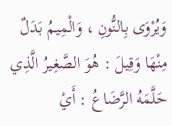وَيُرْوَى بِالنُّونِ ، وَالْمِيمُ بَدَلٌ مِنْهَا وَقِيلَ : هُوَ الصَّغِيرُ الَّذِي حَلَّمَهُ الرَّضَاعُ : أَيْ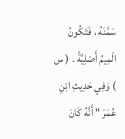سَمَّنَهُ ، فَتَكُونُ الْمِيمُ أَصْلِيَّةً . ( س ) وَفِي حَدِيثِ ابْنِ عُمَرَ " أَنَّهُ كَانَ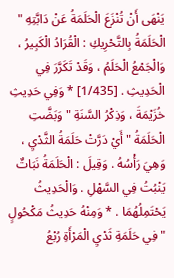يَنْهَى أَنْ تُنْزَعَ الْحَلَمَةُ عَنْ دَابَّتِهِ " الْحَلَمَةُ بِالتَّحْرِيكِ : الْقُرَادُ الْكَبِيرُ ، وَالْجَمْعُ الْحَلَمُ ، وَقَدْ تَكَرَّرَ فِي الْحَدِيثِ . [1/435] * وَفِي حَدِيثِ خُزَيْمَةَ ، وَذِكْرُ السَّنَةِ " وَبَضَّتِ الْحَلَمَةُ " أَيْ دَرَّتْ حَلَمَةُ الثَّدْيِ ، وَهِيَ رَأْسُهُ . وَقِيلَ : الْحَلَمَةُ نَبَاتٌ يَنْبُتُ فِي السَّهْلِ . وَالْحَدِيثُ يَحْتَمِلُهُمَا . * وَمِنْهُ حَدِيثُ مَكْحُولٍ " فِي حَلَمَةِ ثَدْيِ الْمَرْأَةِ رُبْعُ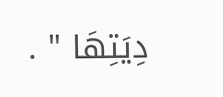دِيَتِهَا " .